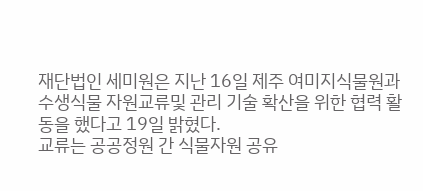재단법인 세미원은 지난 16일 제주 여미지식물원과 수생식물 자원교류및 관리 기술 확산을 위한 협력 활동을 했다고 19일 밝혔다.
교류는 공공정원 간 식물자원 공유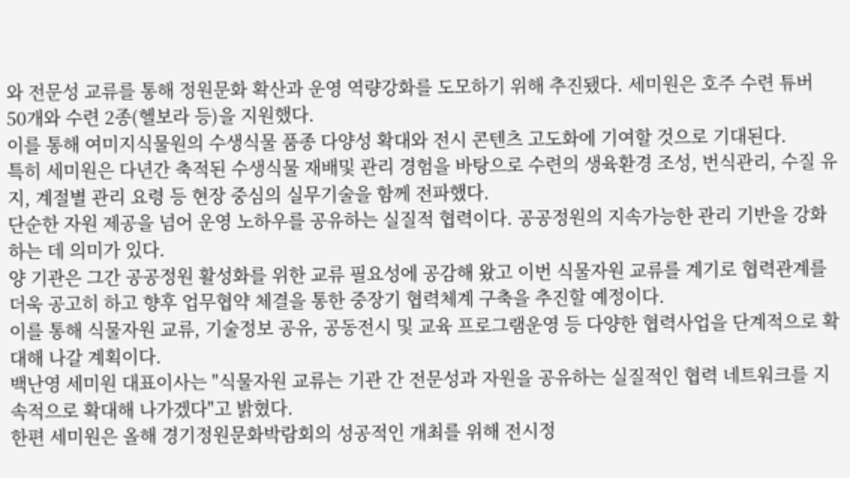와 전문성 교류를 통해 정원문화 확산과 운영 역량강화를 도모하기 위해 추진됐다. 세미원은 호주 수련 튜버 50개와 수련 2종(헬보라 등)을 지원했다.
이를 통해 여미지식물원의 수생식물 품종 다양성 확대와 전시 콘텐츠 고도화에 기여할 것으로 기대된다.
특히 세미원은 다년간 축적된 수생식물 재배및 관리 경험을 바탕으로 수련의 생육환경 조성, 번식관리, 수질 유지, 계절별 관리 요령 등 현장 중심의 실무기술을 함께 전파했다.
단순한 자원 제공을 넘어 운영 노하우를 공유하는 실질적 협력이다. 공공정원의 지속가능한 관리 기반을 강화하는 데 의미가 있다.
양 기관은 그간 공공정원 활성화를 위한 교류 필요성에 공감해 왔고 이번 식물자원 교류를 계기로 협력관계를 더욱 공고히 하고 향후 업무협약 체결을 통한 중장기 협력체계 구축을 추진할 예정이다.
이를 통해 식물자원 교류, 기술정보 공유, 공동전시 및 교육 프로그램운영 등 다양한 협력사업을 단계적으로 확대해 나갈 계획이다.
백난영 세미원 대표이사는 "식물자원 교류는 기관 간 전문성과 자원을 공유하는 실질적인 협력 네트워크를 지속적으로 확대해 나가겠다"고 밝혔다.
한편 세미원은 올해 경기정원문화박람회의 성공적인 개최를 위해 전시정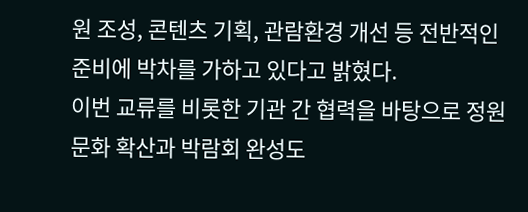원 조성, 콘텐츠 기획, 관람환경 개선 등 전반적인 준비에 박차를 가하고 있다고 밝혔다.
이번 교류를 비롯한 기관 간 협력을 바탕으로 정원문화 확산과 박람회 완성도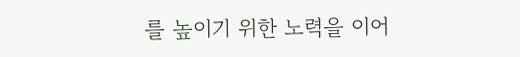를 높이기 위한 노력을 이어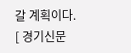갈 계획이다.
[ 경기신문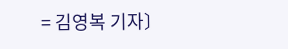= 김영복 기자〕